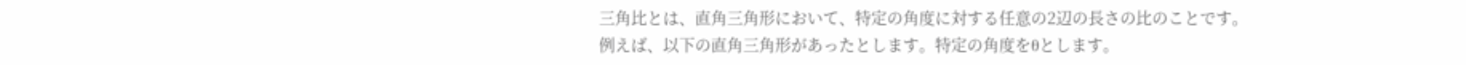三角比とは、直角三角形において、特定の角度に対する任意の2辺の長さの比のことです。
例えば、以下の直角三角形があったとします。特定の角度をθとします。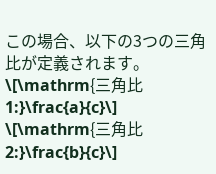この場合、以下の3つの三角比が定義されます。
\[\mathrm{三角比1:}\frac{a}{c}\]
\[\mathrm{三角比2:}\frac{b}{c}\]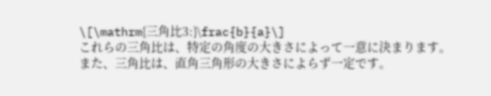\[\mathrm{三角比3:}\frac{b}{a}\]
これらの三角比は、特定の角度の大きさによって一意に決まります。
また、三角比は、直角三角形の大きさによらず一定です。